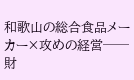和歌山の総合食品メーカー×攻めの経営──財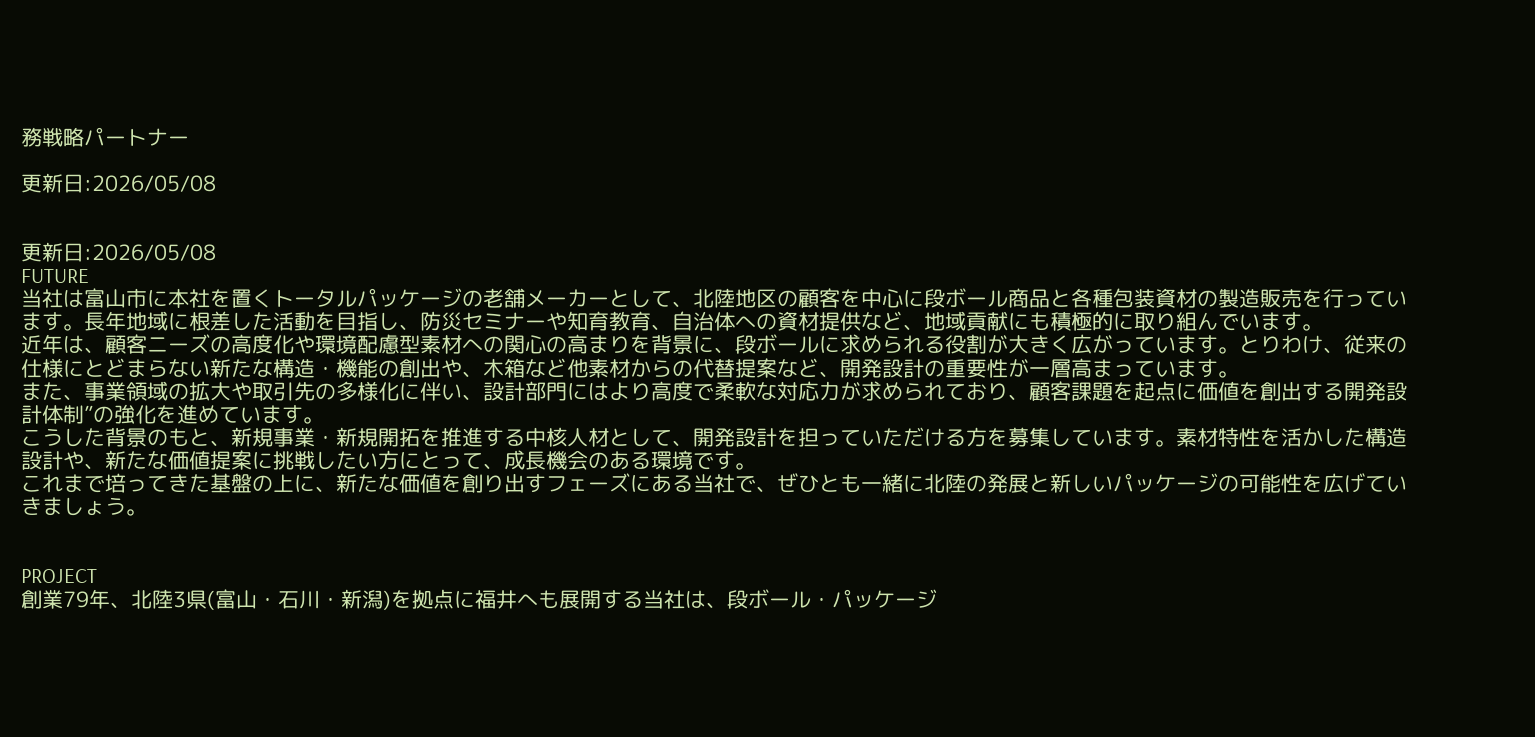務戦略パートナー

更新日:2026/05/08


更新日:2026/05/08
FUTURE
当社は富山市に本社を置くトータルパッケージの老舗メーカーとして、北陸地区の顧客を中心に段ボール商品と各種包装資材の製造販売を行っています。長年地域に根差した活動を目指し、防災セミナーや知育教育、自治体への資材提供など、地域貢献にも積極的に取り組んでいます。
近年は、顧客ニーズの高度化や環境配慮型素材への関心の高まりを背景に、段ボールに求められる役割が大きく広がっています。とりわけ、従来の仕様にとどまらない新たな構造・機能の創出や、木箱など他素材からの代替提案など、開発設計の重要性が一層高まっています。
また、事業領域の拡大や取引先の多様化に伴い、設計部門にはより高度で柔軟な対応力が求められており、顧客課題を起点に価値を創出する開発設計体制”の強化を進めています。
こうした背景のもと、新規事業・新規開拓を推進する中核人材として、開発設計を担っていただける方を募集しています。素材特性を活かした構造設計や、新たな価値提案に挑戦したい方にとって、成長機会のある環境です。
これまで培ってきた基盤の上に、新たな価値を創り出すフェーズにある当社で、ぜひとも一緒に北陸の発展と新しいパッケージの可能性を広げていきましょう。


PROJECT
創業79年、北陸3県(富山・石川・新潟)を拠点に福井へも展開する当社は、段ボール・パッケージ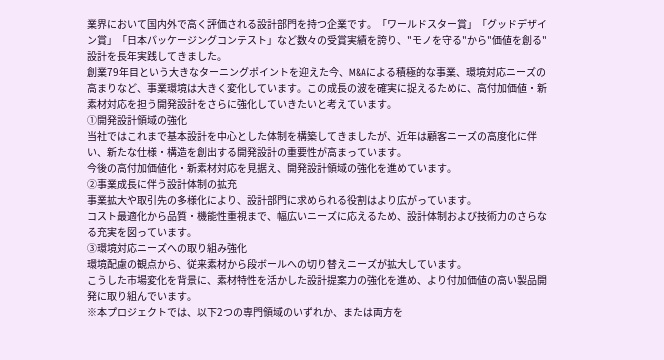業界において国内外で高く評価される設計部門を持つ企業です。「ワールドスター賞」「グッドデザイン賞」「日本パッケージングコンテスト」など数々の受賞実績を誇り、"モノを守る"から"価値を創る"設計を長年実践してきました。
創業79年目という大きなターニングポイントを迎えた今、M&Aによる積極的な事業、環境対応ニーズの高まりなど、事業環境は大きく変化しています。この成長の波を確実に捉えるために、高付加価値・新素材対応を担う開発設計をさらに強化していきたいと考えています。
①開発設計領域の強化
当社ではこれまで基本設計を中心とした体制を構築してきましたが、近年は顧客ニーズの高度化に伴い、新たな仕様・構造を創出する開発設計の重要性が高まっています。
今後の高付加価値化・新素材対応を見据え、開発設計領域の強化を進めています。
②事業成長に伴う設計体制の拡充
事業拡大や取引先の多様化により、設計部門に求められる役割はより広がっています。
コスト最適化から品質・機能性重視まで、幅広いニーズに応えるため、設計体制および技術力のさらなる充実を図っています。
③環境対応ニーズへの取り組み強化
環境配慮の観点から、従来素材から段ボールへの切り替えニーズが拡大しています。
こうした市場変化を背景に、素材特性を活かした設計提案力の強化を進め、より付加価値の高い製品開発に取り組んでいます。
※本プロジェクトでは、以下2つの専門領域のいずれか、または両方を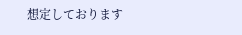想定しております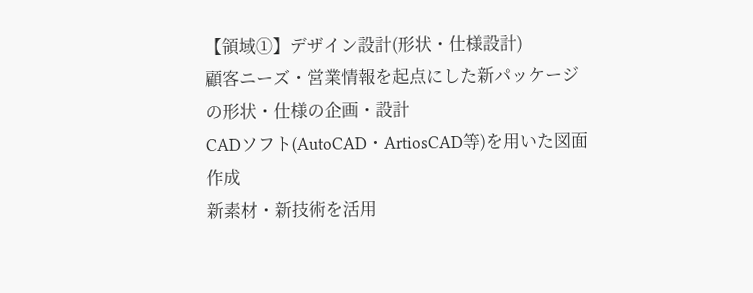【領域①】デザイン設計(形状・仕様設計)
顧客ニーズ・営業情報を起点にした新パッケージの形状・仕様の企画・設計
CADソフト(AutoCAD・ArtiosCAD等)を用いた図面作成
新素材・新技術を活用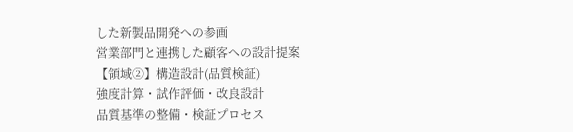した新製品開発への参画
営業部門と連携した顧客への設計提案
【領域②】構造設計(品質検証)
強度計算・試作評価・改良設計
品質基準の整備・検証プロセス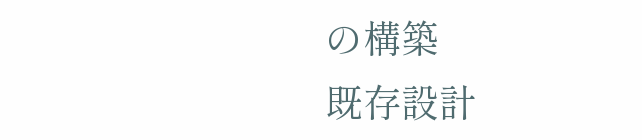の構築
既存設計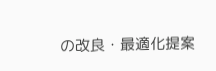の改良・最適化提案